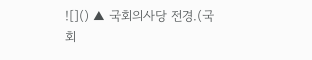![]() ▲ 국회의사당 전경.(국회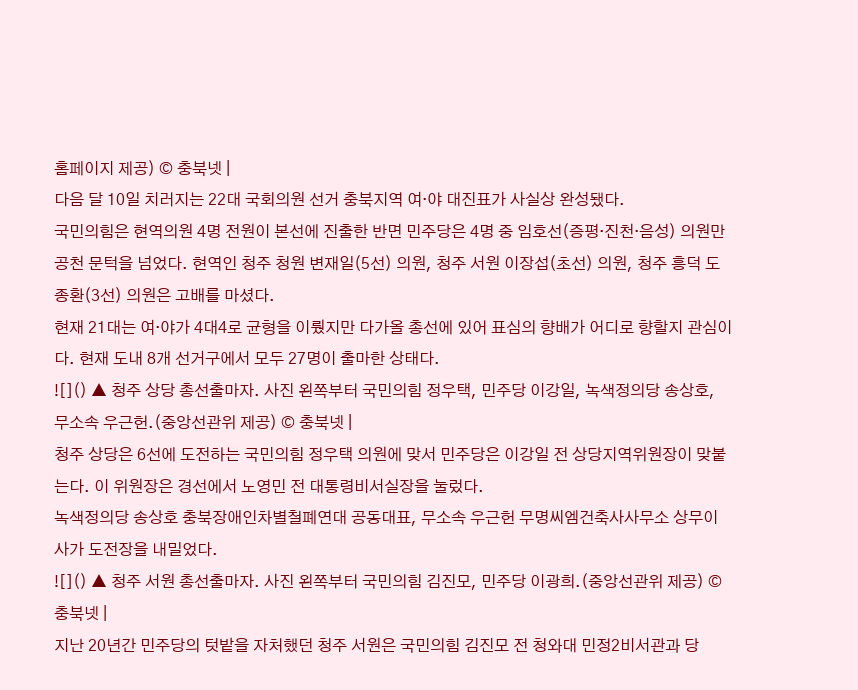홈페이지 제공) © 충북넷 |
다음 달 10일 치러지는 22대 국회의원 선거 충북지역 여·야 대진표가 사실상 완성됐다.
국민의힘은 현역의원 4명 전원이 본선에 진출한 반면 민주당은 4명 중 임호선(증평·진천·음성) 의원만 공천 문턱을 넘었다. 현역인 청주 청원 변재일(5선) 의원, 청주 서원 이장섭(초선) 의원, 청주 흥덕 도종환(3선) 의원은 고배를 마셨다.
현재 21대는 여·야가 4대4로 균형을 이뤘지만 다가올 총선에 있어 표심의 향배가 어디로 향할지 관심이다. 현재 도내 8개 선거구에서 모두 27명이 출마한 상태다.
![]() ▲ 청주 상당 총선출마자. 사진 왼쪽부터 국민의힘 정우택, 민주당 이강일, 녹색정의당 송상호, 무소속 우근헌.(중앙선관위 제공) © 충북넷 |
청주 상당은 6선에 도전하는 국민의힘 정우택 의원에 맞서 민주당은 이강일 전 상당지역위원장이 맞붙는다. 이 위원장은 경선에서 노영민 전 대통령비서실장을 눌렀다.
녹색정의당 송상호 충북장애인차별철폐연대 공동대표, 무소속 우근헌 무명씨엠건축사사무소 상무이사가 도전장을 내밀었다.
![]() ▲ 청주 서원 총선출마자. 사진 왼쪽부터 국민의힘 김진모, 민주당 이광희.(중앙선관위 제공) © 충북넷 |
지난 20년간 민주당의 텃밭을 자처했던 청주 서원은 국민의힘 김진모 전 청와대 민정2비서관과 당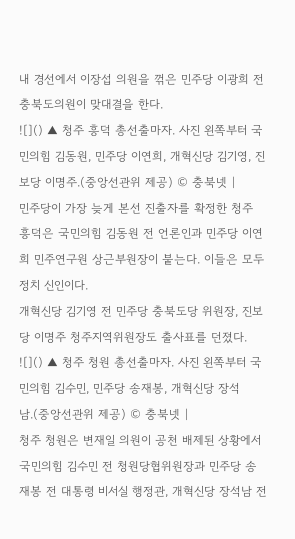내 경선에서 이장섭 의원을 꺾은 민주당 이광희 전 충북도의원이 맞대결을 한다.
![]() ▲ 청주 흥덕 총선출마자. 사진 왼쪽부터 국민의힘 김동원, 민주당 이연희, 개혁신당 김기영, 진보당 이명주.(중앙선관위 제공) © 충북넷 |
민주당이 가장 늦게 본선 진출자를 확정한 청주 흥덕은 국민의힘 김동원 전 언론인과 민주당 이연희 민주연구원 상근부원장이 붙는다. 이들은 모두 정치 신인이다.
개혁신당 김기영 전 민주당 충북도당 위원장, 진보당 이명주 청주지역위원장도 출사표를 던졌다.
![]() ▲ 청주 청원 총선출마자. 사진 왼쪽부터 국민의힘 김수민, 민주당 송재봉, 개혁신당 장석남.(중앙선관위 제공) © 충북넷 |
청주 청원은 변재일 의원이 공천 배제된 상황에서 국민의힘 김수민 전 청원당협위원장과 민주당 송재봉 전 대통령 비서실 행정관, 개혁신당 장석남 전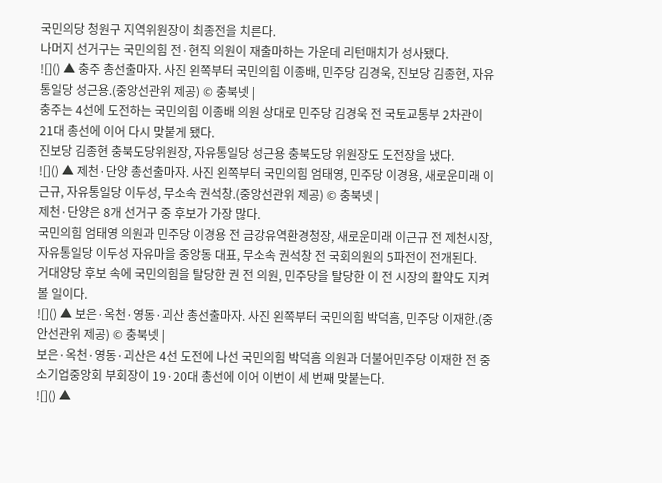국민의당 청원구 지역위원장이 최종전을 치른다.
나머지 선거구는 국민의힘 전·현직 의원이 재출마하는 가운데 리턴매치가 성사됐다.
![]() ▲ 충주 총선출마자. 사진 왼쪽부터 국민의힘 이종배, 민주당 김경욱, 진보당 김종현, 자유통일당 성근용.(중앙선관위 제공) © 충북넷 |
충주는 4선에 도전하는 국민의힘 이종배 의원 상대로 민주당 김경욱 전 국토교통부 2차관이 21대 총선에 이어 다시 맞붙게 됐다.
진보당 김종현 충북도당위원장, 자유통일당 성근용 충북도당 위원장도 도전장을 냈다.
![]() ▲ 제천·단양 총선출마자. 사진 왼쪽부터 국민의힘 엄태영, 민주당 이경용, 새로운미래 이근규, 자유통일당 이두성, 무소속 권석창.(중앙선관위 제공) © 충북넷 |
제천·단양은 8개 선거구 중 후보가 가장 많다.
국민의힘 엄태영 의원과 민주당 이경용 전 금강유역환경청장, 새로운미래 이근규 전 제천시장, 자유통일당 이두성 자유마을 중앙동 대표, 무소속 권석창 전 국회의원의 5파전이 전개된다.
거대양당 후보 속에 국민의힘을 탈당한 권 전 의원, 민주당을 탈당한 이 전 시장의 활약도 지켜볼 일이다.
![]() ▲ 보은·옥천·영동·괴산 총선출마자. 사진 왼쪽부터 국민의힘 박덕흠, 민주당 이재한.(중안선관위 제공) © 충북넷 |
보은·옥천·영동·괴산은 4선 도전에 나선 국민의힘 박덕흠 의원과 더불어민주당 이재한 전 중소기업중앙회 부회장이 19·20대 총선에 이어 이번이 세 번째 맞붙는다.
![]() ▲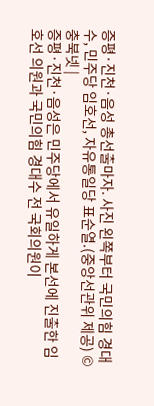증평·진천·음성 총선출마자. 사진 왼쪽부터 국민의힘 경대수, 민주당 임호선, 자유통일당 표순열.(중앙선관위 제공) © 충북넷 |
증평·진천·음성은 민주당에서 유일하게 본선에 진출한 임호선 의원과 국민의힘 경대수 전 국회의원이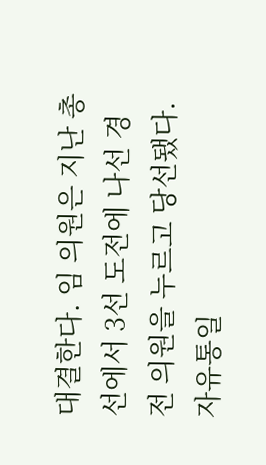대결한다. 임 의원은 지난 총선에서 3선 도전에 나선 경 전 의원을 누르고 당선됐다. 자유통일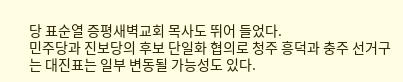당 표순열 증평새벽교회 목사도 뛰어 들었다.
민주당과 진보당의 후보 단일화 협의로 청주 흥덕과 충주 선거구는 대진표는 일부 변동될 가능성도 있다.